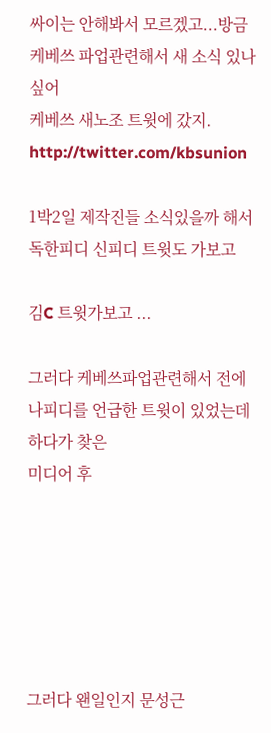싸이는 안해봐서 모르겠고...방금 케베쓰 파업관련해서 새 소식 있나 싶어
케베쓰 새노조 트윗에 갔지. http://twitter.com/kbsunion

1박2일 제작진들 소식있을까 해서 독한피디 신피디 트윗도 가보고

김C 트윗가보고 ...

그러다 케베쓰파업관련해서 전에 나피디를 언급한 트윗이 있었는데 하다가 찾은
미디어 후






그러다 왠일인지 문성근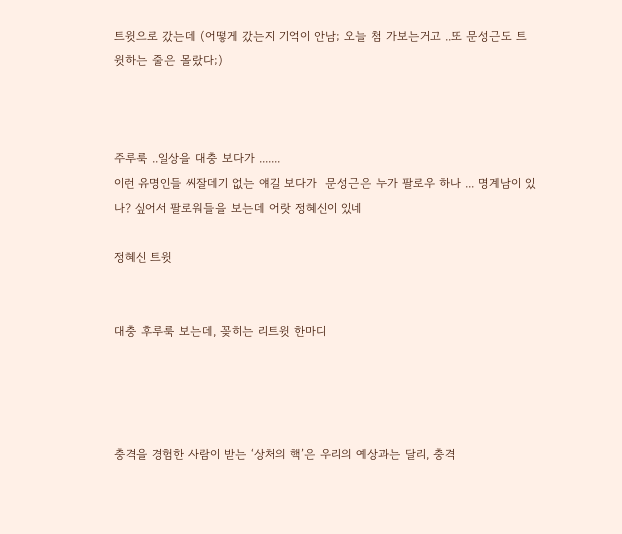트윗으로 갔는데 (어떻게 갔는지 기억이 안남; 오늘 첨 가보는거고 ..또 문성근도 트윗하는 줄은 몰랐다;)



주루룩 ..일상을 대충 보다가 .......
이런 유명인들 씨잘데기 없는 얘길 보다가  문성근은 누가 팔로우 하나 ... 명계남이 있나? 싶어서 팔로워들을 보는데 어랏 정혜신이 있네

정혜신 트윗


대충 후루룩 보는데, 꽂히는 리트윗 한마디




충격을 경험한 사람이 받는 ‘상처의 핵’은 우리의 예상과는 달리, 충격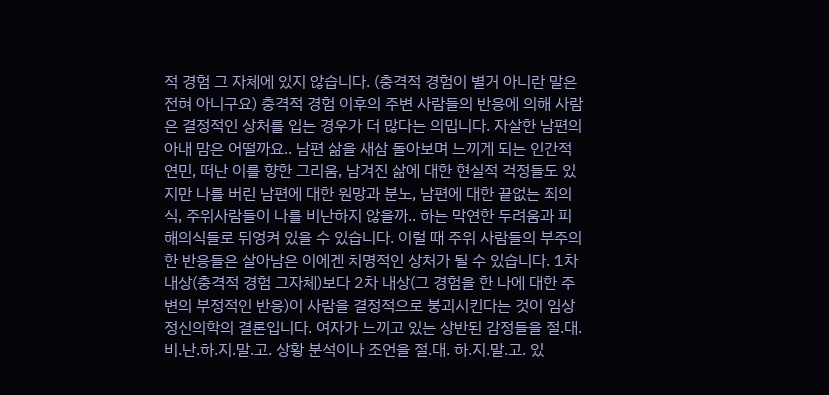적 경험 그 자체에 있지 않습니다. (충격적 경험이 별거 아니란 말은 전혀 아니구요) 충격적 경험 이후의 주변 사람들의 반응에 의해 사람은 결정적인 상처를 입는 경우가 더 많다는 의밉니다. 자살한 남편의 아내 맘은 어떨까요.. 남편 삶을 새삼 돌아보며 느끼게 되는 인간적 연민, 떠난 이를 향한 그리움, 남겨진 삶에 대한 현실적 걱정들도 있지만 나를 버린 남편에 대한 원망과 분노, 남편에 대한 끝없는 죄의식, 주위사람들이 나를 비난하지 않을까.. 하는 막연한 두려움과 피해의식들로 뒤엉켜 있을 수 있습니다. 이럴 때 주위 사람들의 부주의한 반응들은 살아남은 이에겐 치명적인 상처가 될 수 있습니다. 1차 내상(충격적 경험 그자체)보다 2차 내상(그 경험을 한 나에 대한 주변의 부정적인 반응)이 사람을 결정적으로 붕괴시킨다는 것이 임상 정신의학의 결론입니다. 여자가 느끼고 있는 상반된 감정들을 절.대. 비.난.하.지.말.고. 상황 분석이나 조언을 절.대. 하.지.말.고. 있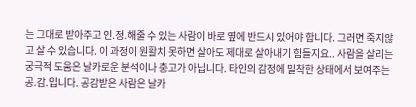는 그대로 받아주고 인.정.해줄 수 있는 사람이 바로 옆에 반드시 있어야 합니다. 그러면 죽지않고 살 수 있습니다. 이 과정이 원활치 못하면 살아도 제대로 살아내기 힘들지요.. 사람을 살리는 궁극적 도움은 날카로운 분석이나 충고가 아닙니다. 타인의 감정에 밀착한 상태에서 보여주는 공.감.입니다. 공감받은 사람은 날카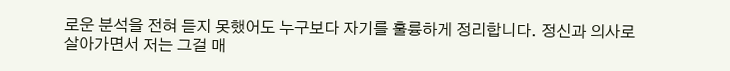로운 분석을 전혀 듣지 못했어도 누구보다 자기를 훌륭하게 정리합니다. 정신과 의사로 살아가면서 저는 그걸 매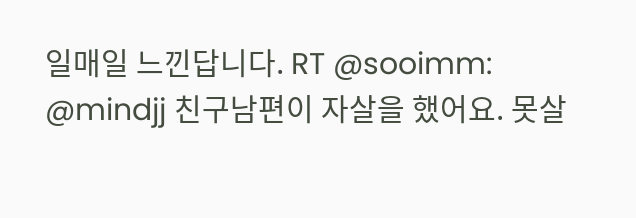일매일 느낀답니다. RT @sooimm: @mindjj 친구남편이 자살을 했어요. 못살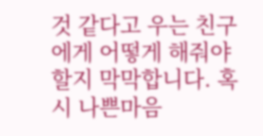것 같다고 우는 친구에게 어떻게 해줘야 할지 막막합니다. 혹시 나쁜마음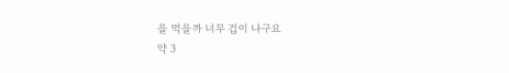을 먹을까 너무 겁이 나구요
약 3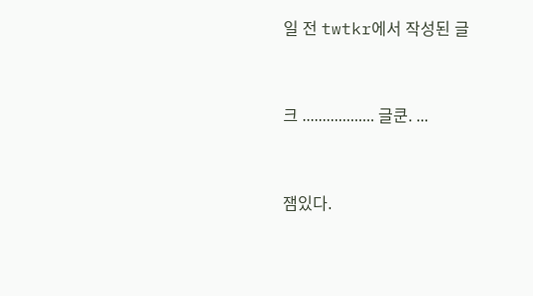일 전 twtkr에서 작성된 글


크 .................. 글쿤. ...


잼있다.